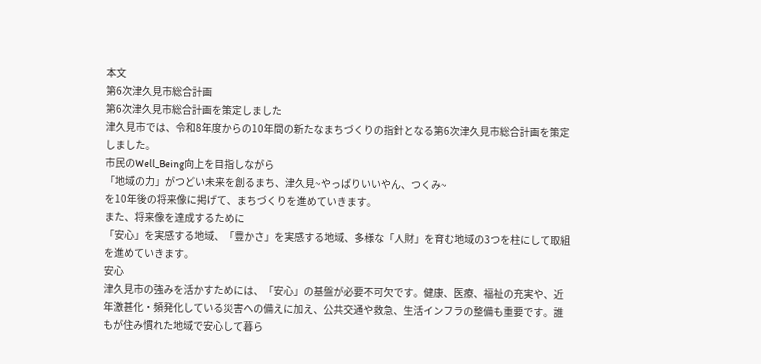本文
第6次津久見市総合計画
第6次津久見市総合計画を策定しました
津久見市では、令和8年度からの10年間の新たなまちづくりの指針となる第6次津久見市総合計画を策定しました。
市民のWell_Being向上を目指しながら
「地域の力」がつどい未来を創るまち、津久見~やっぱりいいやん、つくみ~
を10年後の将来像に掲げて、まちづくりを進めていきます。
また、将来像を達成するために
「安心」を実感する地域、「豊かさ」を実感する地域、多様な「人財」を育む地域の3つを柱にして取組を進めていきます。
安心
津久見市の強みを活かすためには、「安心」の基盤が必要不可欠です。健康、医療、福祉の充実や、近年激甚化・頻発化している災害への備えに加え、公共交通や救急、生活インフラの整備も重要です。誰もが住み慣れた地域で安心して暮ら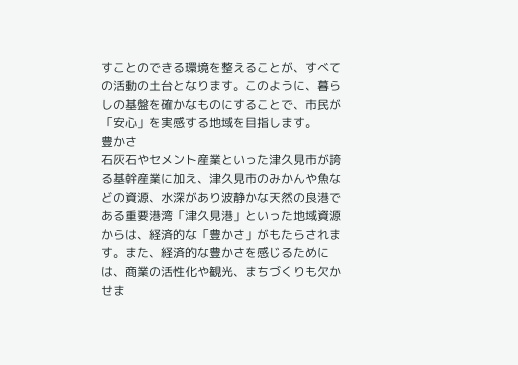すことのできる環境を整えることが、すべての活動の土台となります。このように、暮らしの基盤を確かなものにすることで、市民が「安心」を実感する地域を目指します。
豊かさ
石灰石やセメント産業といった津久見市が誇る基幹産業に加え、津久見市のみかんや魚などの資源、水深があり波静かな天然の良港である重要港湾「津久見港」といった地域資源からは、経済的な「豊かさ」がもたらされます。また、経済的な豊かさを感じるためには、商業の活性化や観光、まちづくりも欠かせま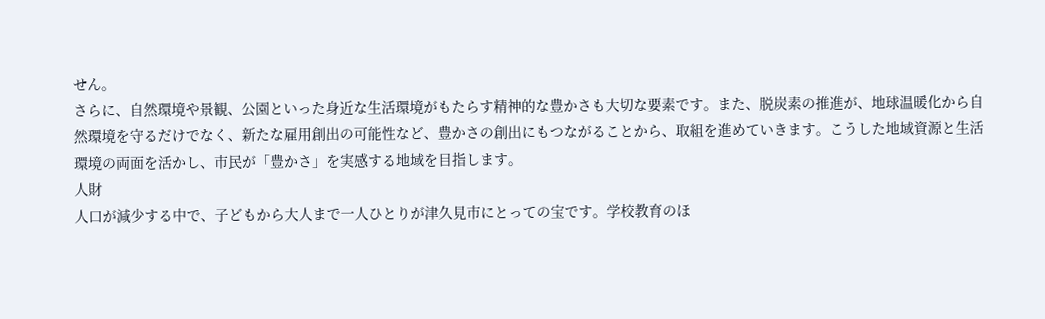せん。
さらに、自然環境や景観、公園といった身近な生活環境がもたらす精神的な豊かさも大切な要素です。また、脱炭素の推進が、地球温暖化から自然環境を守るだけでなく、新たな雇用創出の可能性など、豊かさの創出にもつながることから、取組を進めていきます。こうした地域資源と生活環境の両面を活かし、市民が「豊かさ」を実感する地域を目指します。
人財
人口が減少する中で、子どもから大人まで一人ひとりが津久見市にとっての宝です。学校教育のほ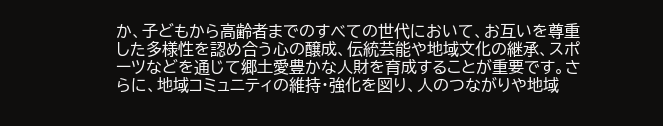か、子どもから高齢者までのすべての世代において、お互いを尊重した多様性を認め合う心の醸成、伝統芸能や地域文化の継承、スポーツなどを通じて郷土愛豊かな人財を育成することが重要です。さらに、地域コミュニティの維持・強化を図り、人のつながりや地域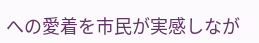への愛着を市民が実感しなが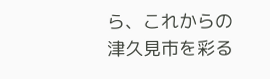ら、これからの津久見市を彩る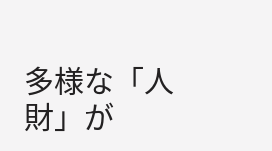多様な「人財」が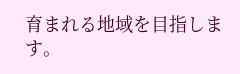育まれる地域を目指します。